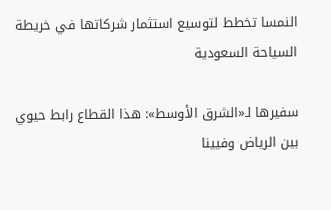النمسا تخطط لتوسيع استثمار شركاتها في خريطة السياحة السعودية

سفيرها لـ«الشرق الأوسط»: هذا القطاع رابط حيوي بين الرياض وفيينا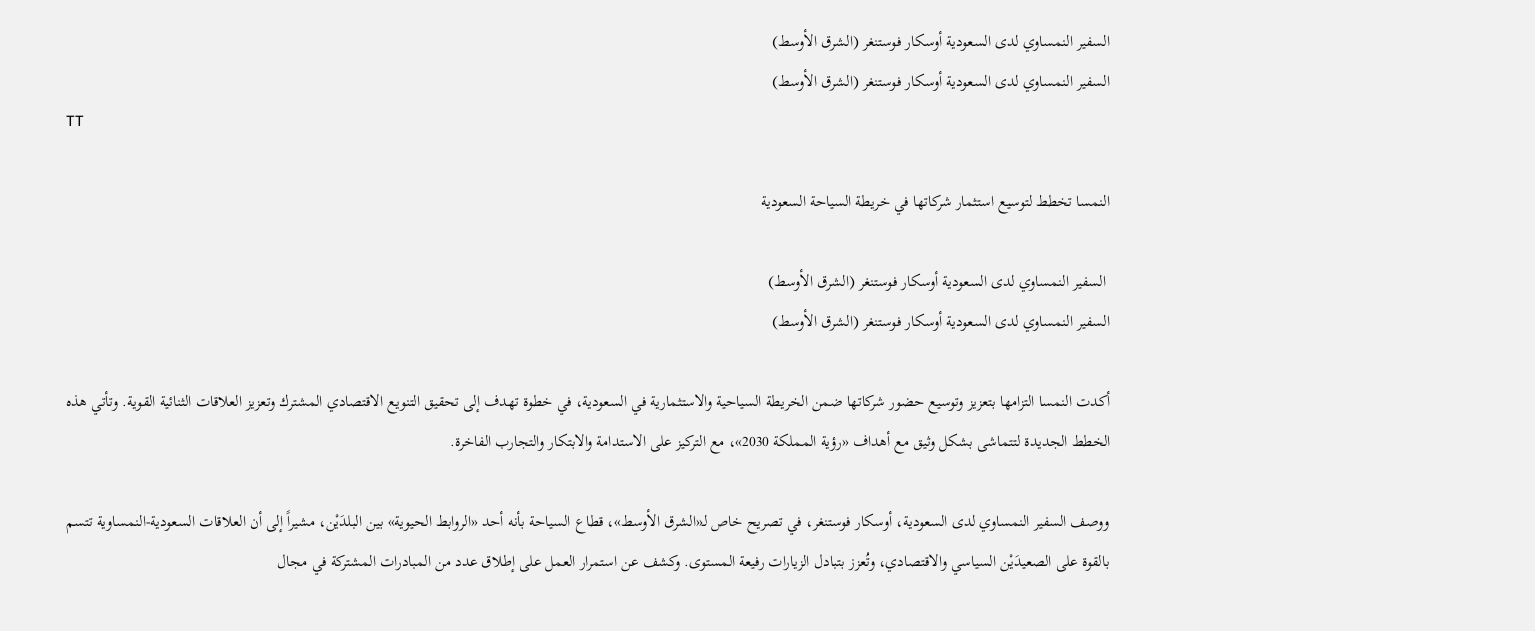السفير النمساوي لدى السعودية أوسكار فوستنغر (الشرق الأوسط)
السفير النمساوي لدى السعودية أوسكار فوستنغر (الشرق الأوسط)
TT

النمسا تخطط لتوسيع استثمار شركاتها في خريطة السياحة السعودية

 السفير النمساوي لدى السعودية أوسكار فوستنغر (الشرق الأوسط)
السفير النمساوي لدى السعودية أوسكار فوستنغر (الشرق الأوسط)

أكدت النمسا التزامها بتعزيز وتوسيع حضور شركاتها ضمن الخريطة السياحية والاستثمارية في السعودية، في خطوة تهدف إلى تحقيق التنويع الاقتصادي المشترك وتعزيز العلاقات الثنائية القوية. وتأتي هذه الخطط الجديدة لتتماشى بشكل وثيق مع أهداف «رؤية المملكة 2030»، مع التركيز على الاستدامة والابتكار والتجارب الفاخرة.

ووصف السفير النمساوي لدى السعودية، أوسكار فوستنغر، في تصريح خاص لـ«الشرق الأوسط»، قطاع السياحة بأنه أحد «الروابط الحيوية» بين البلدَيْن، مشيراً إلى أن العلاقات السعودية-النمساوية تتسم بالقوة على الصعيدَيْن السياسي والاقتصادي، وتُعزز بتبادل الزيارات رفيعة المستوى. وكشف عن استمرار العمل على إطلاق عدد من المبادرات المشتركة في مجال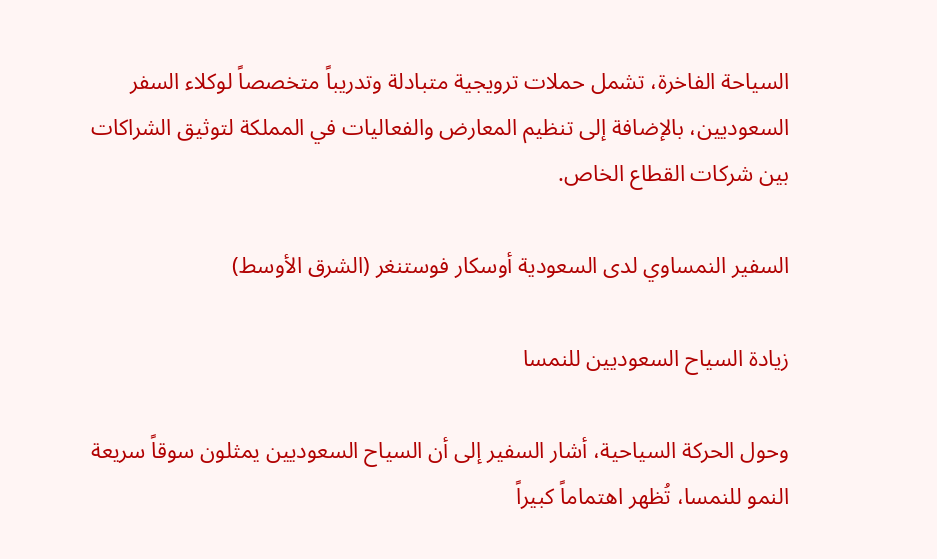السياحة الفاخرة، تشمل حملات ترويجية متبادلة وتدريباً متخصصاً لوكلاء السفر السعوديين، بالإضافة إلى تنظيم المعارض والفعاليات في المملكة لتوثيق الشراكات بين شركات القطاع الخاص.

السفير النمساوي لدى السعودية أوسكار فوستنغر (الشرق الأوسط)

زيادة السياح السعوديين للنمسا

وحول الحركة السياحية، أشار السفير إلى أن السياح السعوديين يمثلون سوقاً سريعة النمو للنمسا، تُظهر اهتماماً كبيراً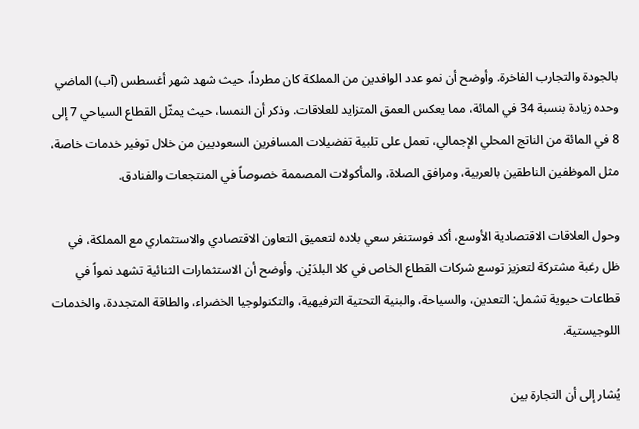بالجودة والتجارب الفاخرة. وأوضح أن نمو عدد الوافدين من المملكة كان مطرداً، حيث شهد شهر أغسطس (آب) الماضي وحده زيادة بنسبة 34 في المائة، مما يعكس العمق المتزايد للعلاقات. وذكر أن النمسا، حيث يمثّل القطاع السياحي 7 إلى 8 في المائة من الناتج المحلي الإجمالي، تعمل على تلبية تفضيلات المسافرين السعوديين من خلال توفير خدمات خاصة، مثل الموظفين الناطقين بالعربية، ومرافق الصلاة، والمأكولات المصممة خصوصاً في المنتجعات والفنادق.

وحول العلاقات الاقتصادية الأوسع، أكد فوستنغر سعي بلاده لتعميق التعاون الاقتصادي والاستثماري مع المملكة، في ظل رغبة مشتركة لتعزيز توسع شركات القطاع الخاص في كلا البلدَيْن. وأوضح أن الاستثمارات الثنائية تشهد نمواً في قطاعات حيوية تشمل: التعدين، والسياحة، والبنية التحتية الترفيهية، والتكنولوجيا الخضراء، والطاقة المتجددة، والخدمات اللوجيستية.

يُشار إلى أن التجارة بين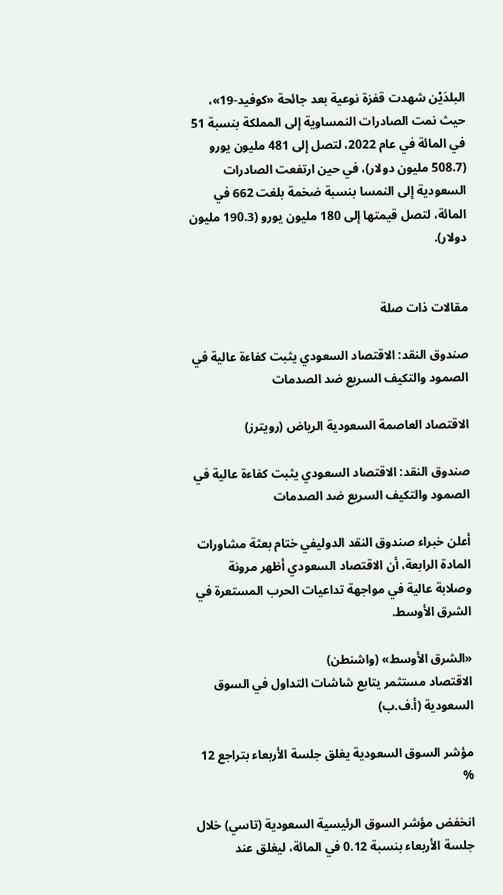البلدَيْن شهدت قفزة نوعية بعد جائحة «كوفيد-19»، حيث نمت الصادرات النمساوية إلى المملكة بنسبة 51 في المائة في عام 2022، لتصل إلى 481 مليون يورو (508.7 مليون دولار)، في حين ارتفعت الصادرات السعودية إلى النمسا بنسبة ضخمة بلغت 662 في المائة، لتصل قيمتها إلى 180 مليون يورو (190.3 مليون دولار).


مقالات ذات صلة

صندوق النقد: الاقتصاد السعودي يثبت كفاءة عالية في الصمود والتكيف السريع ضد الصدمات

الاقتصاد العاصمة السعودية الرياض (رويترز)

صندوق النقد: الاقتصاد السعودي يثبت كفاءة عالية في الصمود والتكيف السريع ضد الصدمات

أعلن خبراء صندوق النقد الدوليفي ختام بعثة مشاورات المادة الرابعة، أن الاقتصاد السعودي أظهر مرونة وصلابة عالية في مواجهة تداعيات الحرب المستعرة في الشرق الأوسط.

«الشرق الأوسط» (واشنطن)
الاقتصاد مستثمر يتابع شاشات التداول في السوق السعودية (أ.ف.ب)

مؤشر السوق السعودية يغلق جلسة الأربعاء بتراجع 12 %

انخفض مؤشر السوق الرئيسية السعودية (تاسي) خلال جلسة الأربعاء بنسبة 0.12 في المائة، ليغلق عند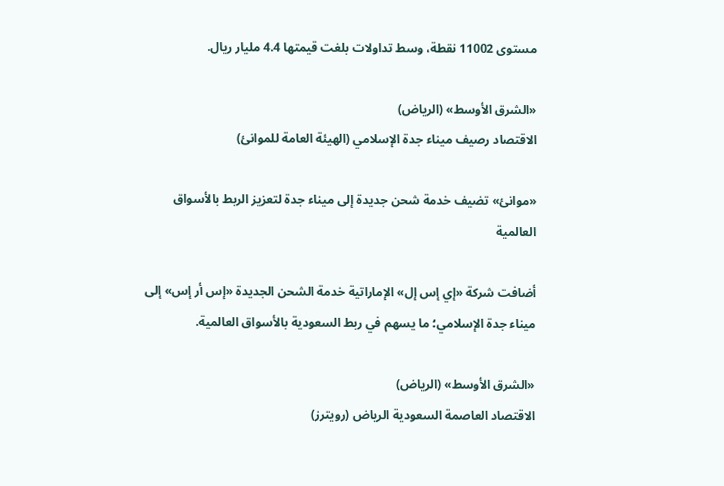مستوى 11002 نقطة، وسط تداولات بلغت قيمتها 4.4 مليار ريال.

«الشرق الأوسط» (الرياض)
الاقتصاد رصيف ميناء جدة الإسلامي (الهيئة العامة للموانئ)

«موانئ» تضيف خدمة شحن جديدة إلى ميناء جدة لتعزيز الربط بالأسواق العالمية

أضافت شركة «إي إس إل» الإماراتية خدمة الشحن الجديدة «إس أر إس» إلى ميناء جدة الإسلامي؛ ما يسهم في ربط السعودية بالأسواق العالمية.

«الشرق الأوسط» (الرياض)
الاقتصاد العاصمة السعودية الرياض (رويترز)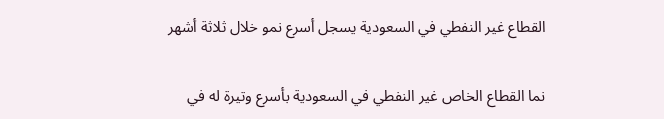القطاع غير النفطي في السعودية يسجل أسرع نمو خلال ثلاثة أشهر

نما القطاع الخاص غير النفطي في السعودية بأسرع وتيرة له في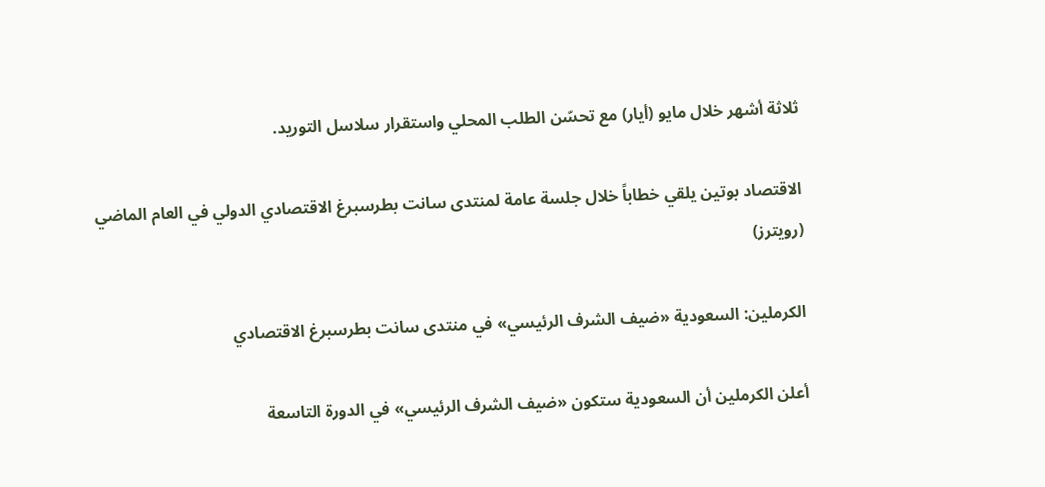ثلاثة أشهر خلال مايو (أيار) مع تحسّن الطلب المحلي واستقرار سلاسل التوريد.

الاقتصاد بوتين يلقي خطاباً خلال جلسة عامة لمنتدى سانت بطرسبرغ الاقتصادي الدولي في العام الماضي (رويترز)

الكرملين: السعودية «ضيف الشرف الرئيسي» في منتدى سانت بطرسبرغ الاقتصادي

أعلن الكرملين أن السعودية ستكون «ضيف الشرف الرئيسي» في الدورة التاسعة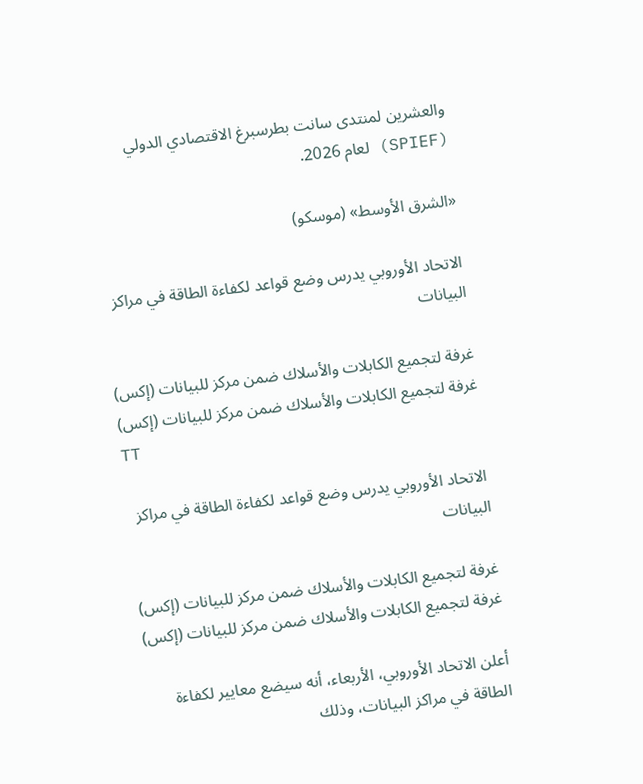والعشرين لمنتدى سانت بطرسبرغ الاقتصادي الدولي (SPIEF) لعام 2026.

«الشرق الأوسط» (موسكو)

الاتحاد الأوروبي يدرس وضع قواعد لكفاءة الطاقة في مراكز البيانات

غرفة لتجميع الكابلات والأسلاك ضمن مركز للبيانات (إكس)
غرفة لتجميع الكابلات والأسلاك ضمن مركز للبيانات (إكس)
TT

الاتحاد الأوروبي يدرس وضع قواعد لكفاءة الطاقة في مراكز البيانات

غرفة لتجميع الكابلات والأسلاك ضمن مركز للبيانات (إكس)
غرفة لتجميع الكابلات والأسلاك ضمن مركز للبيانات (إكس)

أعلن الاتحاد الأوروبي، الأربعاء، أنه سيضع معايير لكفاءة الطاقة في مراكز البيانات، وذلك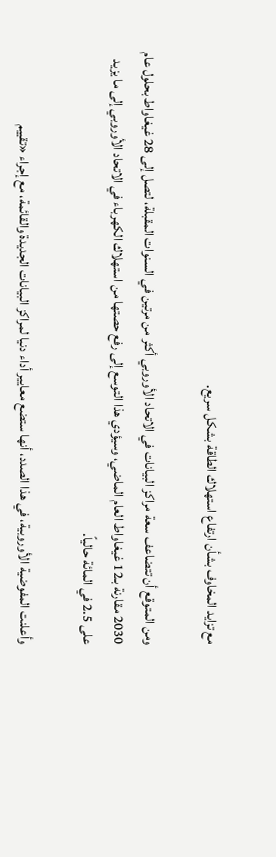مع تزايد المخاوف بشأن ارتفاع استهلاك الطاقة بشكل سريع.

ومن المتوقع أن تتضاعف سعة مراكز البيانات في الاتحاد الأوروبي أكثر من مرتين في السنوات المقبلة، لتصل إلى 28 غيغاواط بحلول عام 2030 مقارنة بـ12 غيغاواط العام الماضي، وسيؤدي هذا التوسع إلى رفع حصتها من استهلاك الكهرباء في الاتحاد الأوروبي إلى ما يزيد على 2.5 في المائة حالياً.

وأعلنت المفوضية الأوروبية، في هذا الصدد، أنها ستضع معايير أداء دنيا لمراكز البيانات الجديدة والقائمة، مع إجراء «تقييم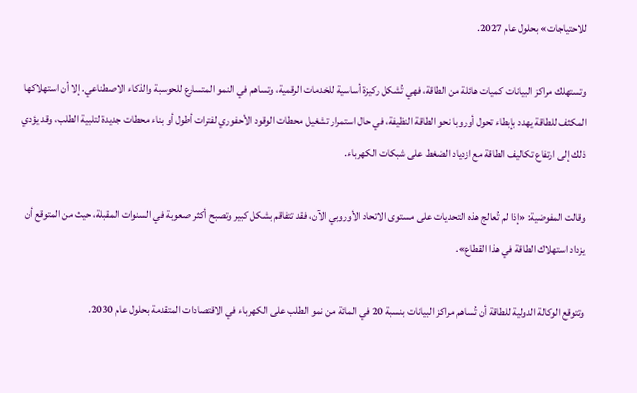للاحتياجات» بحلول عام 2027.

وتستهلك مراكز البيانات كميات هائلة من الطاقة، فهي تُشكل ركيزة أساسية للخدمات الرقمية، وتساهم في النمو المتسارع للحوسبة والذكاء الاصطناعي. إلا أن استهلاكها المكثف للطاقة يهدد بإبطاء تحول أوروبا نحو الطاقة النظيفة، في حال استمرار تشغيل محطات الوقود الأحفوري لفترات أطول أو بناء محطات جديدة لتلبية الطلب، وقد يؤدي ذلك إلى ارتفاع تكاليف الطاقة مع ازدياد الضغط على شبكات الكهرباء.

وقالت المفوضية: «إذا لم تُعالج هذه التحديات على مستوى الاتحاد الأوروبي الآن، فقد تتفاقم بشكل كبير وتصبح أكثر صعوبة في السنوات المقبلة، حيث من المتوقع أن يزداد استهلاك الطاقة في هذا القطاع».

وتتوقع الوكالة الدولية للطاقة أن تُساهم مراكز البيانات بنسبة 20 في المائة من نمو الطلب على الكهرباء في الاقتصادات المتقدمة بحلول عام 2030.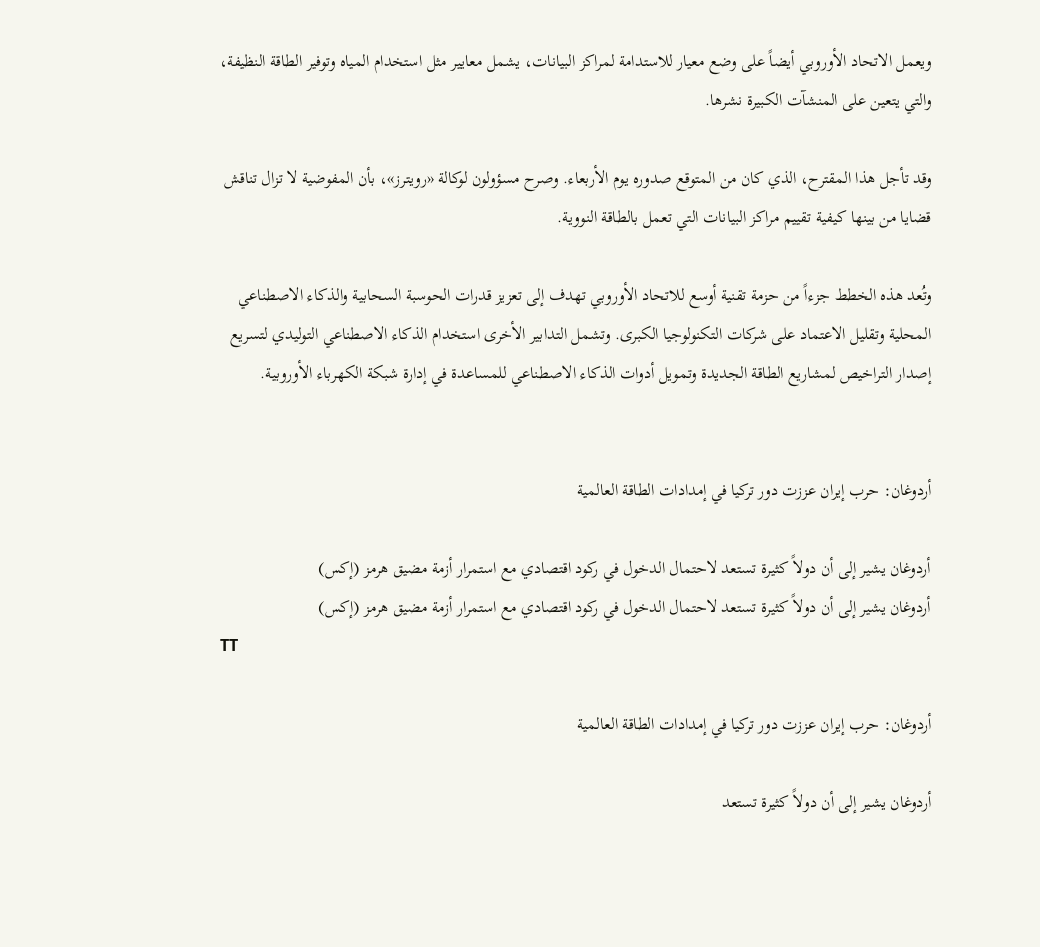ويعمل الاتحاد الأوروبي أيضاً على وضع معيار للاستدامة لمراكز البيانات، يشمل معايير مثل استخدام المياه وتوفير الطاقة النظيفة، والتي يتعين على المنشآت الكبيرة نشرها.

وقد تأجل هذا المقترح، الذي كان من المتوقع صدوره يوم الأربعاء. وصرح مسؤولون لوكالة «رويترز»، بأن المفوضية لا تزال تناقش قضايا من بينها كيفية تقييم مراكز البيانات التي تعمل بالطاقة النووية.

وتُعد هذه الخطط جزءاً من حزمة تقنية أوسع للاتحاد الأوروبي تهدف إلى تعزيز قدرات الحوسبة السحابية والذكاء الاصطناعي المحلية وتقليل الاعتماد على شركات التكنولوجيا الكبرى. وتشمل التدابير الأخرى استخدام الذكاء الاصطناعي التوليدي لتسريع إصدار التراخيص لمشاريع الطاقة الجديدة وتمويل أدوات الذكاء الاصطناعي للمساعدة في إدارة شبكة الكهرباء الأوروبية.


أردوغان: حرب إيران عززت دور تركيا في إمدادات الطاقة العالمية

أردوغان يشير إلى أن دولاً كثيرة تستعد لاحتمال الدخول في ركود اقتصادي مع استمرار أزمة مضيق هرمز (إكس)
أردوغان يشير إلى أن دولاً كثيرة تستعد لاحتمال الدخول في ركود اقتصادي مع استمرار أزمة مضيق هرمز (إكس)
TT

أردوغان: حرب إيران عززت دور تركيا في إمدادات الطاقة العالمية

أردوغان يشير إلى أن دولاً كثيرة تستعد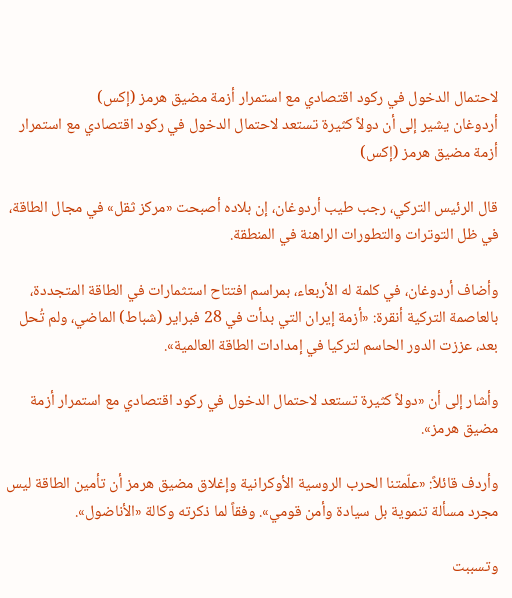لاحتمال الدخول في ركود اقتصادي مع استمرار أزمة مضيق هرمز (إكس)
أردوغان يشير إلى أن دولاً كثيرة تستعد لاحتمال الدخول في ركود اقتصادي مع استمرار أزمة مضيق هرمز (إكس)

قال الرئيس التركي، رجب طيب أردوغان، إن بلاده أصبحت «مركز ثقل» في مجال الطاقة، في ظل التوترات والتطورات الراهنة في المنطقة.

وأضاف أردوغان، في كلمة له الأربعاء، بمراسم افتتاح استثمارات في الطاقة المتجددة، بالعاصمة التركية أنقرة: «أزمة إيران التي بدأت في 28 فبراير (شباط) الماضي، ولم تُحل بعد، عززت الدور الحاسم لتركيا في إمدادات الطاقة العالمية».

وأشار إلى أن «دولاً كثيرة تستعد لاحتمال الدخول في ركود اقتصادي مع استمرار أزمة مضيق هرمز».

وأردف قائلاً: «علّمتنا الحرب الروسية الأوكرانية وإغلاق مضيق هرمز أن تأمين الطاقة ليس مجرد مسألة تنموية بل سيادة وأمن قومي». وفقاً لما ذكرته وكالة «الأناضول».

وتسببت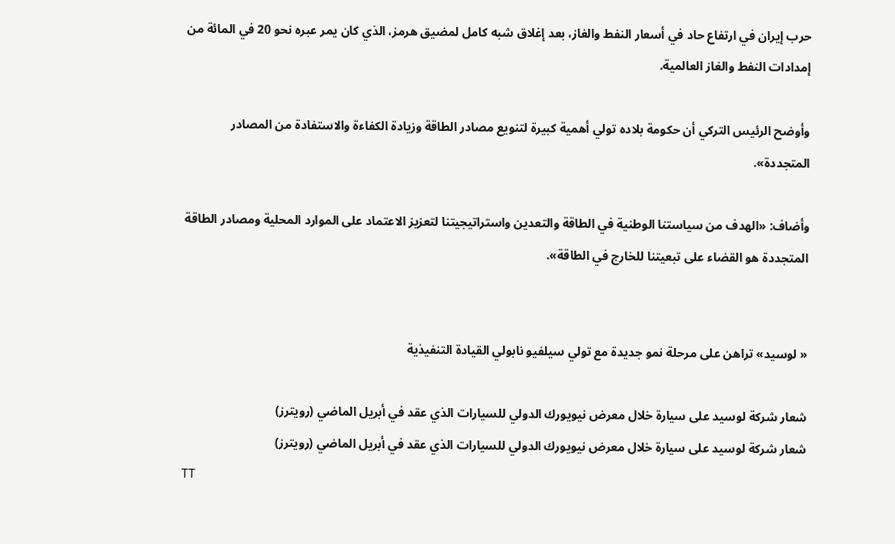حرب إيران في ارتفاع حاد في أسعار النفط والغاز، بعد إغلاق شبه كامل لمضيق هرمز، الذي كان يمر عبره نحو 20 في المائة من إمدادات النفط والغاز العالمية.

وأوضح الرئيس التركي أن حكومة بلاده تولي أهمية كبيرة لتنويع مصادر الطاقة وزيادة الكفاءة والاستفادة من المصادر المتجددة».

وأضاف: «الهدف من سياستنا الوطنية في الطاقة والتعدين واستراتيجيتنا لتعزيز الاعتماد على الموارد المحلية ومصادر الطاقة المتجددة هو القضاء على تبعيتنا للخارج في الطاقة».


« لوسيد» تراهن على مرحلة نمو جديدة مع تولي سيلفيو نابولي القيادة التنفيذية

شعار شركة لوسيد على سيارة خلال معرض نيويورك الدولي للسيارات الذي عقد في أبريل الماضي (رويترز)
شعار شركة لوسيد على سيارة خلال معرض نيويورك الدولي للسيارات الذي عقد في أبريل الماضي (رويترز)
TT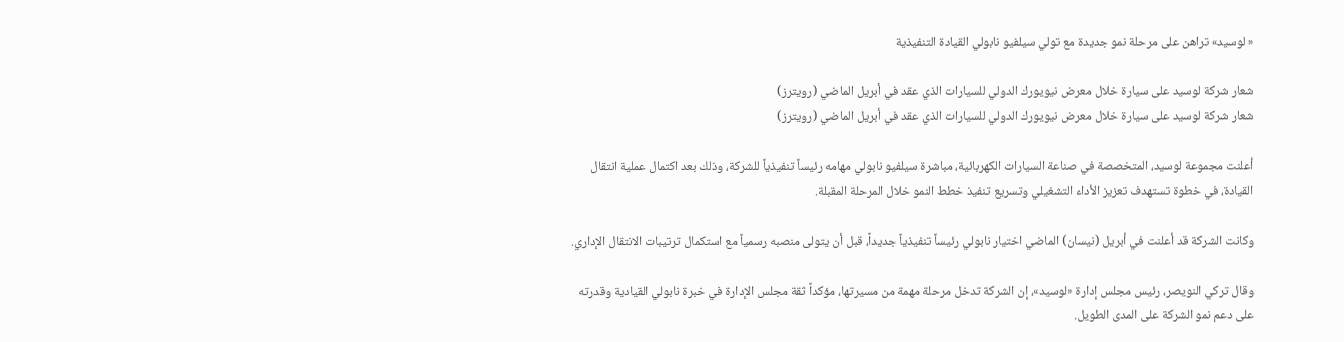« لوسيد» تراهن على مرحلة نمو جديدة مع تولي سيلفيو نابولي القيادة التنفيذية

شعار شركة لوسيد على سيارة خلال معرض نيويورك الدولي للسيارات الذي عقد في أبريل الماضي (رويترز)
شعار شركة لوسيد على سيارة خلال معرض نيويورك الدولي للسيارات الذي عقد في أبريل الماضي (رويترز)

أعلنت مجموعة لوسيد، المتخصصة في صناعة السيارات الكهربائية، مباشرة سيلفيو نابولي مهامه رئيساً تنفيذياً للشركة، وذلك بعد اكتمال عملية انتقال القيادة، في خطوة تستهدف تعزيز الأداء التشغيلي وتسريع تنفيذ خطط النمو خلال المرحلة المقبلة.

وكانت الشركة قد أعلنت في أبريل (نيسان) الماضي اختيار نابولي رئيساً تنفيذياً جديداً، قبل أن يتولى منصبه رسمياً مع استكمال ترتيبات الانتقال الإداري.

وقال تركي النويصر، رئيس مجلس إدارة «لوسيد»، إن الشركة تدخل مرحلة مهمة من مسيرتها، مؤكداً ثقة مجلس الإدارة في خبرة نابولي القيادية وقدرته على دعم نمو الشركة على المدى الطويل.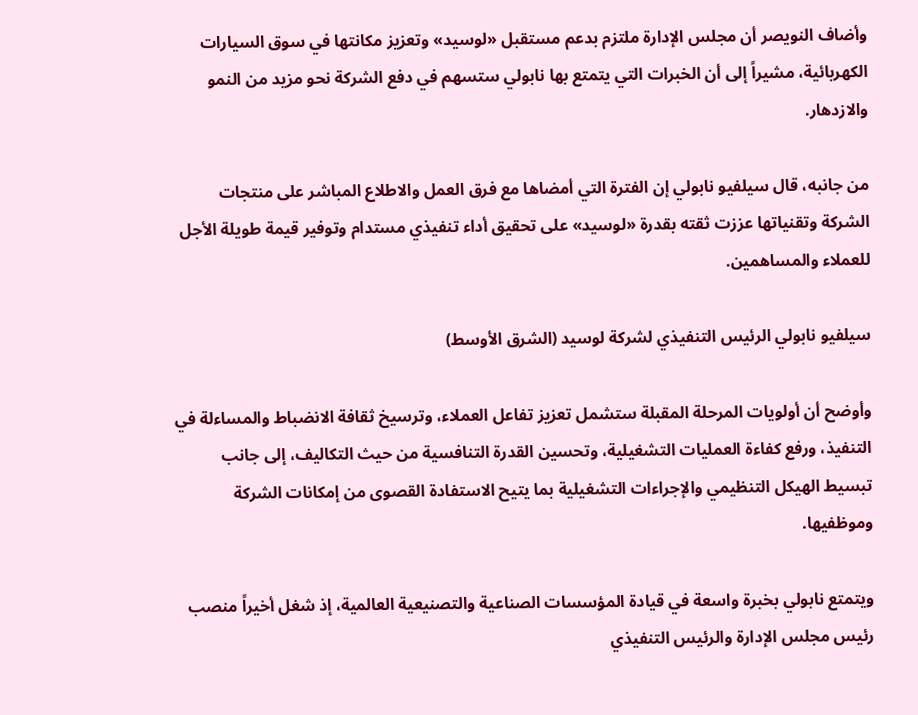وأضاف النويصر أن مجلس الإدارة ملتزم بدعم مستقبل «لوسيد» وتعزيز مكانتها في سوق السيارات الكهربائية، مشيراً إلى أن الخبرات التي يتمتع بها نابولي ستسهم في دفع الشركة نحو مزيد من النمو والازدهار.

من جانبه، قال سيلفيو نابولي إن الفترة التي أمضاها مع فرق العمل والاطلاع المباشر على منتجات الشركة وتقنياتها عززت ثقته بقدرة «لوسيد» على تحقيق أداء تنفيذي مستدام وتوفير قيمة طويلة الأجل للعملاء والمساهمين.

سيلفيو نابولي الرئيس التنفيذي لشركة لوسيد (الشرق الأوسط)

وأوضح أن أولويات المرحلة المقبلة ستشمل تعزيز تفاعل العملاء، وترسيخ ثقافة الانضباط والمساءلة في التنفيذ، ورفع كفاءة العمليات التشغيلية، وتحسين القدرة التنافسية من حيث التكاليف، إلى جانب تبسيط الهيكل التنظيمي والإجراءات التشغيلية بما يتيح الاستفادة القصوى من إمكانات الشركة وموظفيها.

ويتمتع نابولي بخبرة واسعة في قيادة المؤسسات الصناعية والتصنيعية العالمية، إذ شغل أخيراً منصب رئيس مجلس الإدارة والرئيس التنفيذي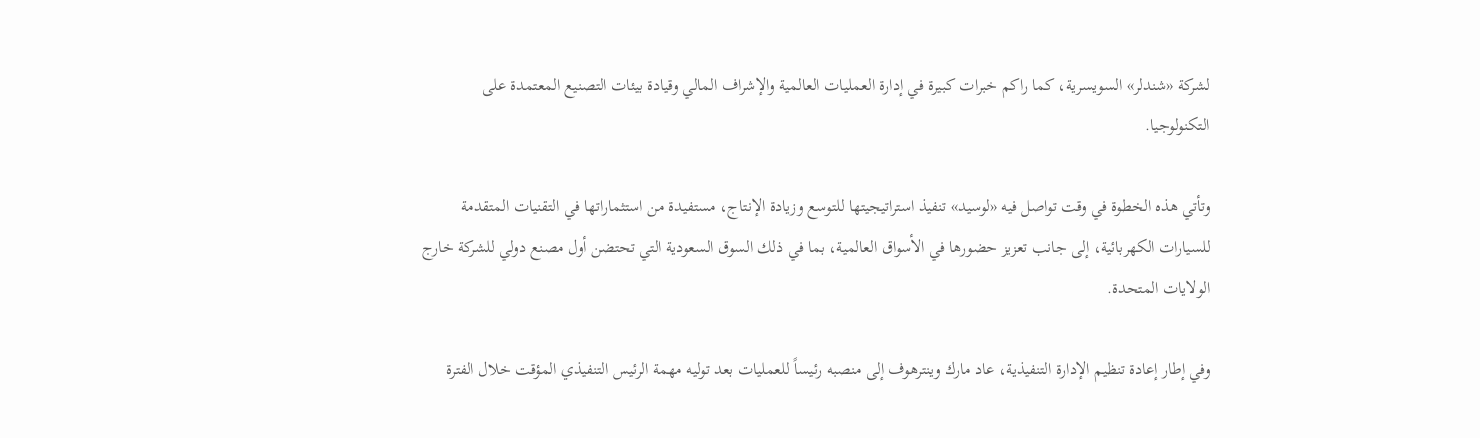لشركة «شندلر» السويسرية، كما راكم خبرات كبيرة في إدارة العمليات العالمية والإشراف المالي وقيادة بيئات التصنيع المعتمدة على التكنولوجيا.

وتأتي هذه الخطوة في وقت تواصل فيه «لوسيد» تنفيذ استراتيجيتها للتوسع وزيادة الإنتاج، مستفيدة من استثماراتها في التقنيات المتقدمة للسيارات الكهربائية، إلى جانب تعزيز حضورها في الأسواق العالمية، بما في ذلك السوق السعودية التي تحتضن أول مصنع دولي للشركة خارج الولايات المتحدة.

وفي إطار إعادة تنظيم الإدارة التنفيذية، عاد مارك وينترهوف إلى منصبه رئيساً للعمليات بعد توليه مهمة الرئيس التنفيذي المؤقت خلال الفترة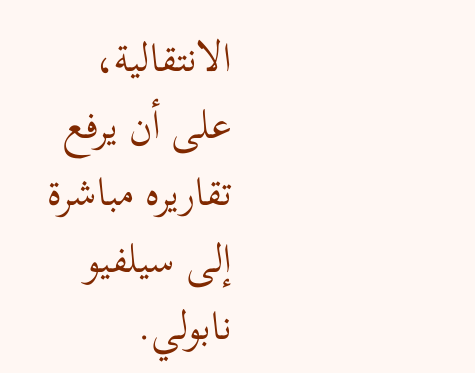الانتقالية، على أن يرفع تقاريره مباشرة إلى سيلفيو نابولي.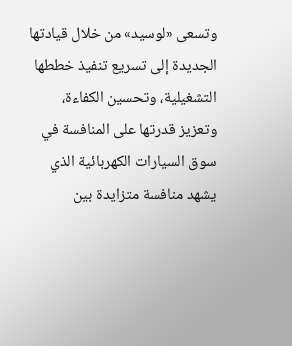وتسعى «لوسيد» من خلال قيادتها الجديدة إلى تسريع تنفيذ خططها التشغيلية، وتحسين الكفاءة، وتعزيز قدرتها على المنافسة في سوق السيارات الكهربائية الذي يشهد منافسة متزايدة بين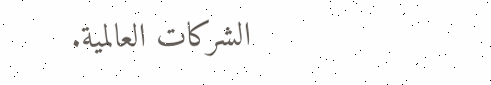الشركات العالمية.